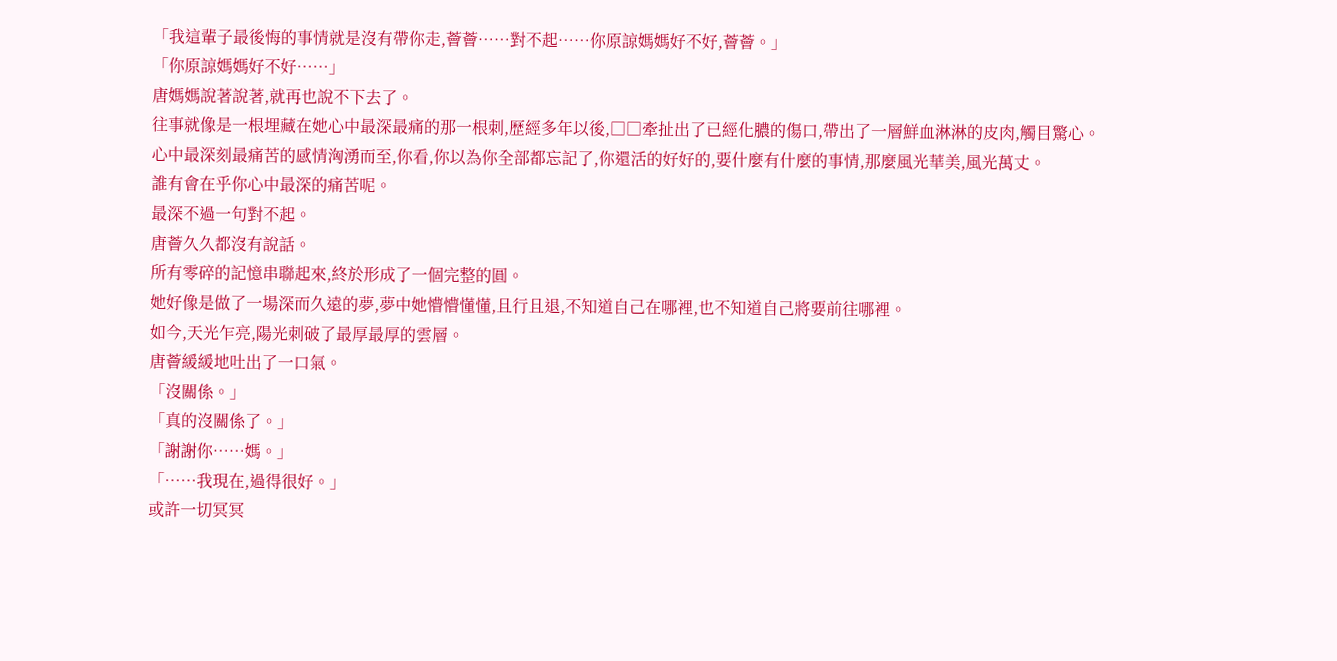「我這輩子最後悔的事情就是沒有帶你走,薈薈……對不起……你原諒媽媽好不好,薈薈。」
「你原諒媽媽好不好……」
唐媽媽說著說著,就再也說不下去了。
往事就像是一根埋藏在她心中最深最痛的那一根刺,歷經多年以後,□□牽扯出了已經化膿的傷口,帶出了一層鮮血淋淋的皮肉,觸目驚心。
心中最深刻最痛苦的感情洶湧而至,你看,你以為你全部都忘記了,你還活的好好的,要什麼有什麼的事情,那麼風光華美,風光萬丈。
誰有會在乎你心中最深的痛苦呢。
最深不過一句對不起。
唐薈久久都沒有說話。
所有零碎的記憶串聯起來,終於形成了一個完整的圓。
她好像是做了一場深而久遠的夢,夢中她懵懵懂懂,且行且退,不知道自己在哪裡,也不知道自己將要前往哪裡。
如今,天光乍亮,陽光刺破了最厚最厚的雲層。
唐薈緩緩地吐出了一口氣。
「沒關係。」
「真的沒關係了。」
「謝謝你……媽。」
「……我現在,過得很好。」
或許一切冥冥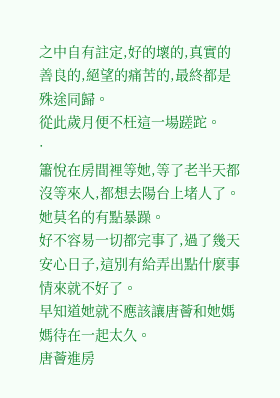之中自有註定,好的壞的,真實的善良的,絕望的痛苦的,最終都是殊途同歸。
從此歲月便不枉這一場蹉跎。
·
簫悅在房間裡等她,等了老半天都沒等來人,都想去陽台上堵人了。
她莫名的有點暴躁。
好不容易一切都完事了,過了幾天安心日子,這別有給弄出點什麼事情來就不好了。
早知道她就不應該讓唐薈和她媽媽待在一起太久。
唐薈進房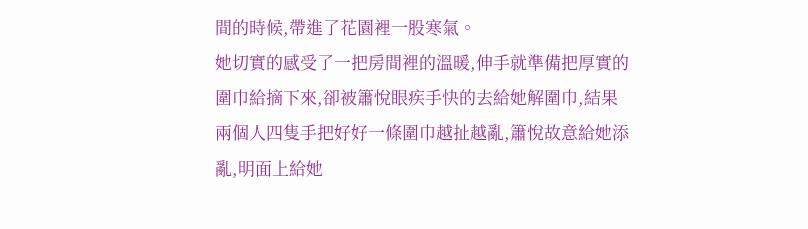間的時候,帶進了花園裡一股寒氣。
她切實的感受了一把房間裡的溫暖,伸手就準備把厚實的圍巾給摘下來,卻被簫悅眼疾手快的去給她解圍巾,結果兩個人四隻手把好好一條圍巾越扯越亂,簫悅故意給她添亂,明面上給她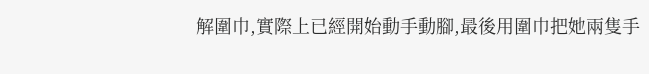解圍巾,實際上已經開始動手動腳,最後用圍巾把她兩隻手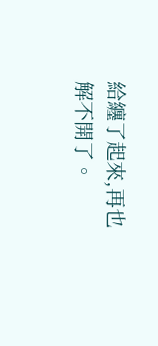給纏了起來,再也解不開了。